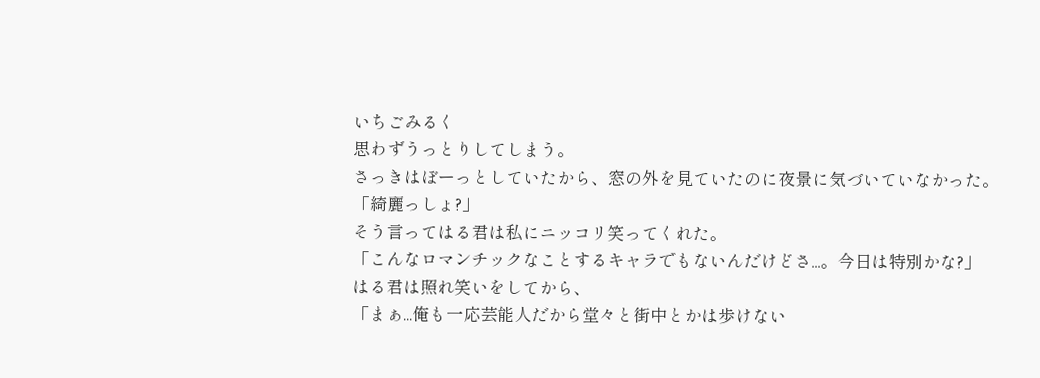いちごみるく
思わずうっとりしてしまう。
さっきはぼーっとしていたから、窓の外を見ていたのに夜景に気づいていなかった。
「綺麗っしょ?」
そう言ってはる君は私にニッコリ笑ってくれた。
「こんなロマンチックなことするキャラでもないんだけどさ...。今日は特別かな?」
はる君は照れ笑いをしてから、
「まぁ...俺も一応芸能人だから堂々と街中とかは歩けない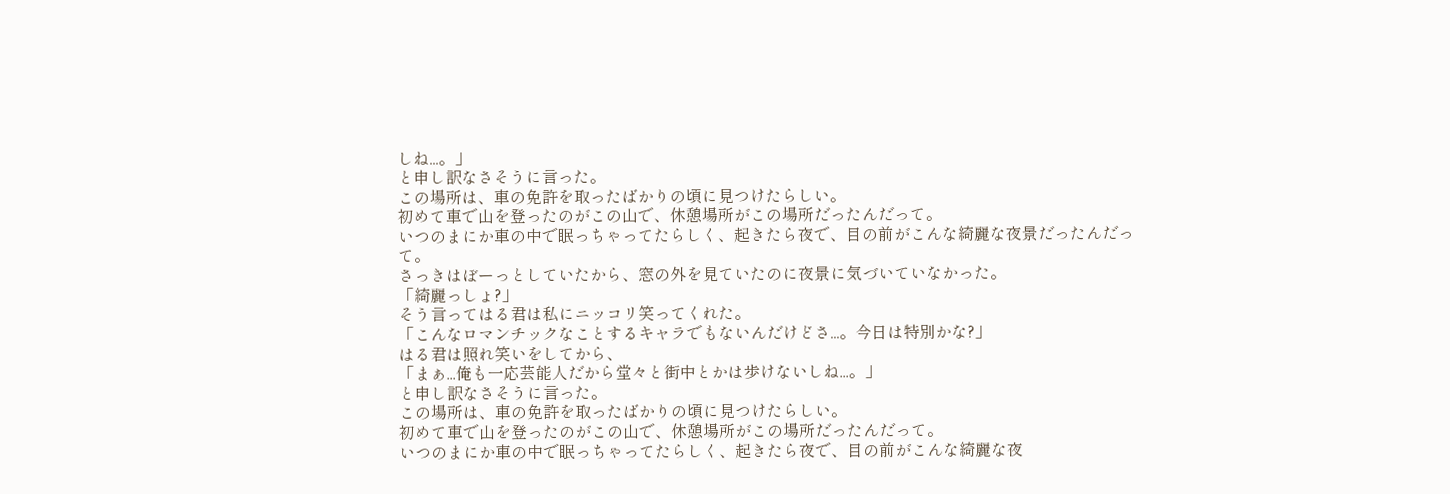しね...。」
と申し訳なさそうに言った。
この場所は、車の免許を取ったばかりの頃に見つけたらしい。
初めて車で山を登ったのがこの山で、休憩場所がこの場所だったんだって。
いつのまにか車の中で眠っちゃってたらしく、起きたら夜で、目の前がこんな綺麗な夜景だったんだって。
さっきはぼーっとしていたから、窓の外を見ていたのに夜景に気づいていなかった。
「綺麗っしょ?」
そう言ってはる君は私にニッコリ笑ってくれた。
「こんなロマンチックなことするキャラでもないんだけどさ...。今日は特別かな?」
はる君は照れ笑いをしてから、
「まぁ...俺も一応芸能人だから堂々と街中とかは歩けないしね...。」
と申し訳なさそうに言った。
この場所は、車の免許を取ったばかりの頃に見つけたらしい。
初めて車で山を登ったのがこの山で、休憩場所がこの場所だったんだって。
いつのまにか車の中で眠っちゃってたらしく、起きたら夜で、目の前がこんな綺麗な夜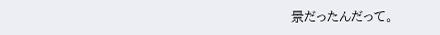景だったんだって。